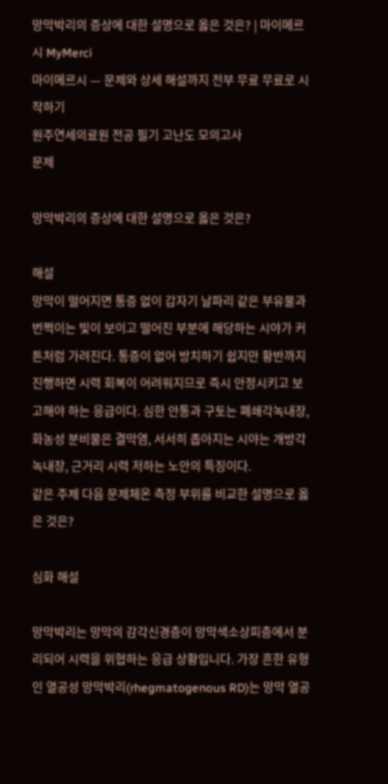망막박리의 증상에 대한 설명으로 옳은 것은? | 마이메르시 MyMerci
마이메르시 — 문제와 상세 해설까지 전부 무료 무료로 시작하기
원주연세의료원 전공 필기 고난도 모의고사
문제

망막박리의 증상에 대한 설명으로 옳은 것은?

해설
망막이 떨어지면 통증 없이 갑자기 날파리 같은 부유물과 번쩍이는 빛이 보이고 떨어진 부분에 해당하는 시야가 커튼처럼 가려진다. 통증이 없어 방치하기 쉽지만 황반까지 진행하면 시력 회복이 어려워지므로 즉시 안정시키고 보고해야 하는 응급이다. 심한 안통과 구토는 폐쇄각녹내장, 화농성 분비물은 결막염, 서서히 좁아지는 시야는 개방각녹내장, 근거리 시력 저하는 노안의 특징이다.
같은 주제 다음 문제체온 측정 부위를 비교한 설명으로 옳은 것은?

심화 해설

망막박리는 망막의 감각신경층이 망막색소상피층에서 분리되어 시력을 위협하는 응급 상황입니다. 가장 흔한 유형인 열공성 망막박리(rhegmatogenous RD)는 망막 열공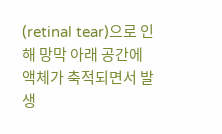(retinal tear)으로 인해 망막 아래 공간에 액체가 축적되면서 발생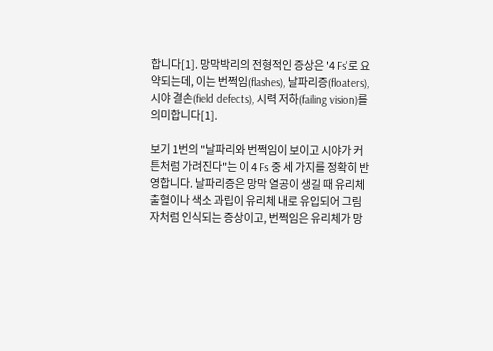합니다[1]. 망막박리의 전형적인 증상은 '4 Fs'로 요약되는데, 이는 번쩍임(flashes), 날파리증(floaters), 시야 결손(field defects), 시력 저하(failing vision)를 의미합니다[1].

보기 1번의 "날파리와 번쩍임이 보이고 시야가 커튼처럼 가려진다"는 이 4 Fs 중 세 가지를 정확히 반영합니다. 날파리증은 망막 열공이 생길 때 유리체 출혈이나 색소 과립이 유리체 내로 유입되어 그림자처럼 인식되는 증상이고, 번쩍임은 유리체가 망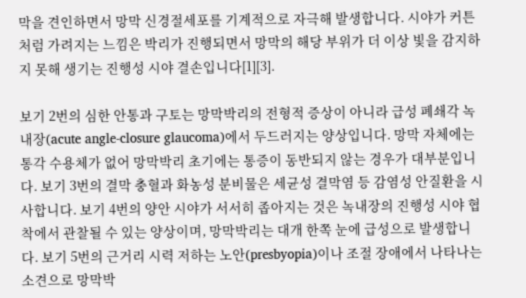막을 견인하면서 망막 신경절세포를 기계적으로 자극해 발생합니다. 시야가 커튼처럼 가려지는 느낌은 박리가 진행되면서 망막의 해당 부위가 더 이상 빛을 감지하지 못해 생기는 진행성 시야 결손입니다[1][3].

보기 2번의 심한 안통과 구토는 망막박리의 전형적 증상이 아니라 급성 폐쇄각 녹내장(acute angle-closure glaucoma)에서 두드러지는 양상입니다. 망막 자체에는 통각 수용체가 없어 망막박리 초기에는 통증이 동반되지 않는 경우가 대부분입니다. 보기 3번의 결막 충혈과 화농성 분비물은 세균성 결막염 등 감염성 안질환을 시사합니다. 보기 4번의 양안 시야가 서서히 좁아지는 것은 녹내장의 진행성 시야 협착에서 관찰될 수 있는 양상이며, 망막박리는 대개 한쪽 눈에 급성으로 발생합니다. 보기 5번의 근거리 시력 저하는 노안(presbyopia)이나 조절 장애에서 나타나는 소견으로 망막박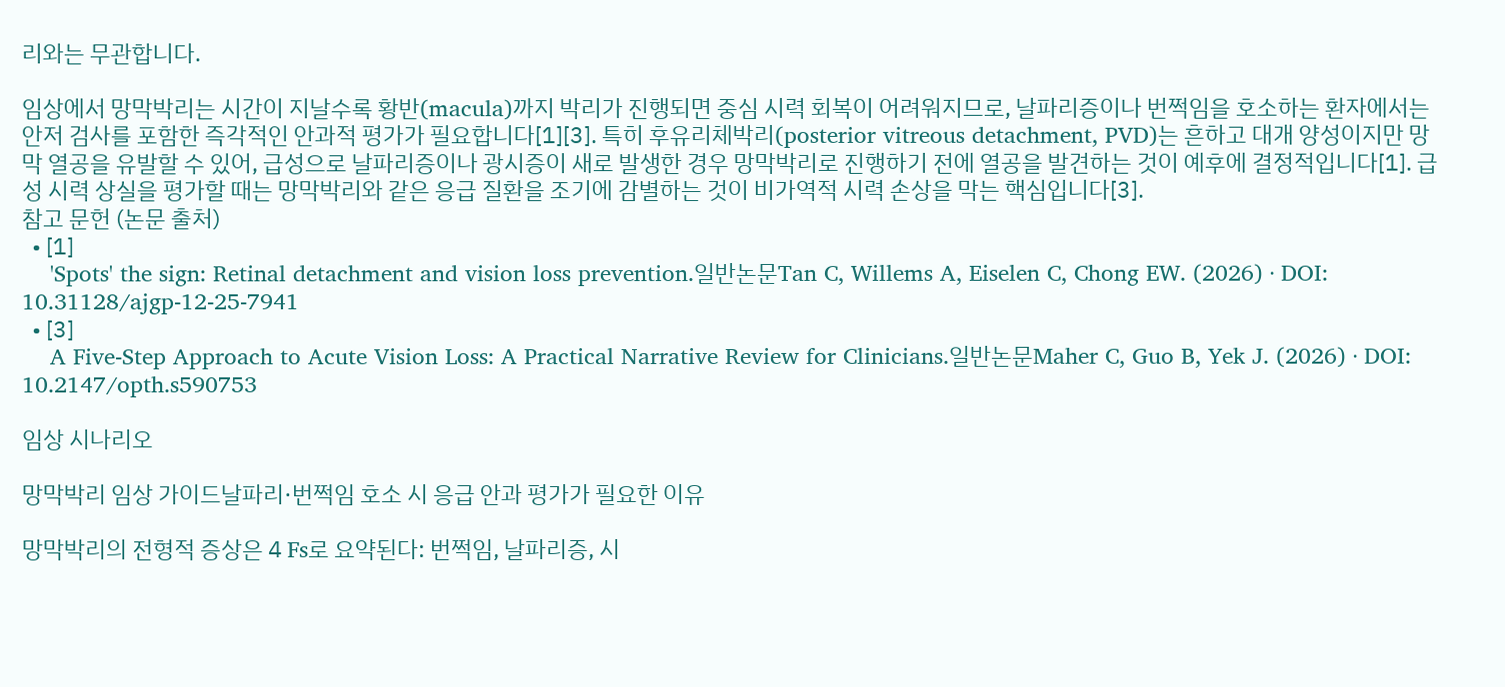리와는 무관합니다.

임상에서 망막박리는 시간이 지날수록 황반(macula)까지 박리가 진행되면 중심 시력 회복이 어려워지므로, 날파리증이나 번쩍임을 호소하는 환자에서는 안저 검사를 포함한 즉각적인 안과적 평가가 필요합니다[1][3]. 특히 후유리체박리(posterior vitreous detachment, PVD)는 흔하고 대개 양성이지만 망막 열공을 유발할 수 있어, 급성으로 날파리증이나 광시증이 새로 발생한 경우 망막박리로 진행하기 전에 열공을 발견하는 것이 예후에 결정적입니다[1]. 급성 시력 상실을 평가할 때는 망막박리와 같은 응급 질환을 조기에 감별하는 것이 비가역적 시력 손상을 막는 핵심입니다[3].
참고 문헌 (논문 출처)
  • [1]
    'Spots' the sign: Retinal detachment and vision loss prevention.일반논문Tan C, Willems A, Eiselen C, Chong EW. (2026) · DOI: 10.31128/ajgp-12-25-7941
  • [3]
    A Five-Step Approach to Acute Vision Loss: A Practical Narrative Review for Clinicians.일반논문Maher C, Guo B, Yek J. (2026) · DOI: 10.2147/opth.s590753

임상 시나리오

망막박리 임상 가이드날파리·번쩍임 호소 시 응급 안과 평가가 필요한 이유

망막박리의 전형적 증상은 4 Fs로 요약된다: 번쩍임, 날파리증, 시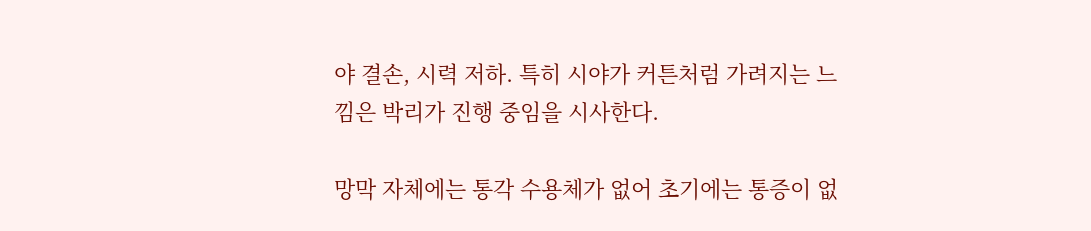야 결손, 시력 저하. 특히 시야가 커튼처럼 가려지는 느낌은 박리가 진행 중임을 시사한다.

망막 자체에는 통각 수용체가 없어 초기에는 통증이 없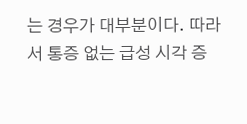는 경우가 대부분이다. 따라서 통증 없는 급성 시각 증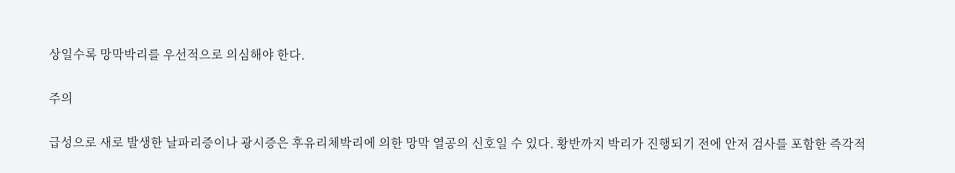상일수록 망막박리를 우선적으로 의심해야 한다.

주의

급성으로 새로 발생한 날파리증이나 광시증은 후유리체박리에 의한 망막 열공의 신호일 수 있다. 황반까지 박리가 진행되기 전에 안저 검사를 포함한 즉각적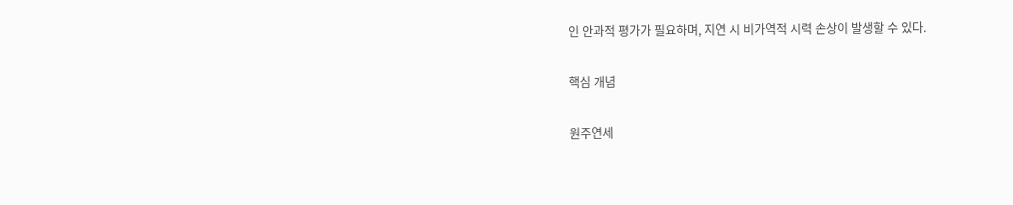인 안과적 평가가 필요하며, 지연 시 비가역적 시력 손상이 발생할 수 있다.

핵심 개념

원주연세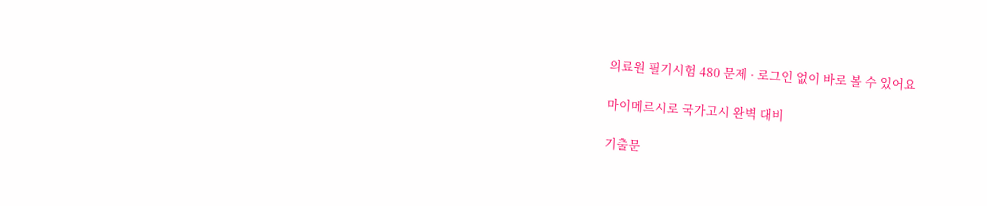의료원 필기시험 480 문제 · 로그인 없이 바로 볼 수 있어요

마이메르시로 국가고시 완벽 대비

기출문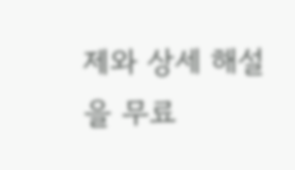제와 상세 해설을 무료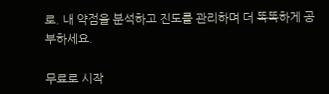로. 내 약점을 분석하고 진도를 관리하며 더 똑똑하게 공부하세요.

무료로 시작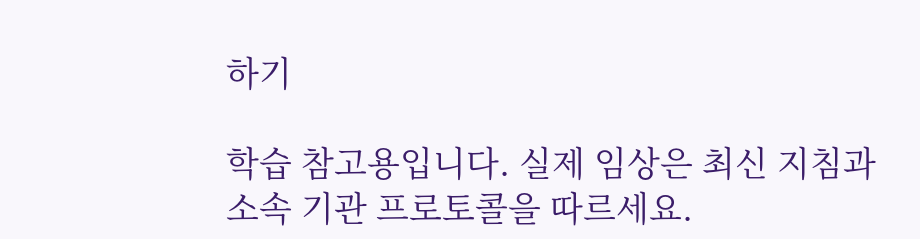하기

학습 참고용입니다. 실제 임상은 최신 지침과 소속 기관 프로토콜을 따르세요.